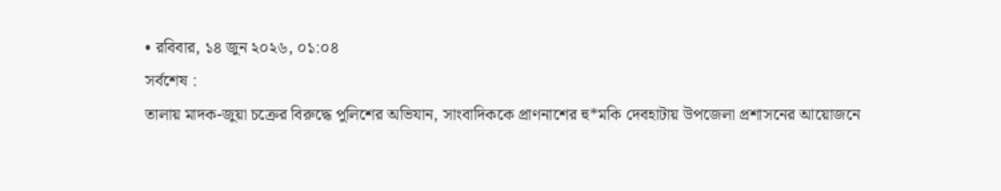• রবিবার, ১৪ জুন ২০২৬, ০১:০৪
সর্বশেষ :
তালায় মাদক-জুয়া চক্রের বিরুদ্ধে পুলিশের অভিযান, সাংবাদিককে প্রাণনাশের হু*মকি দেবহাটায় উপজেলা প্রশাসনের আয়োজনে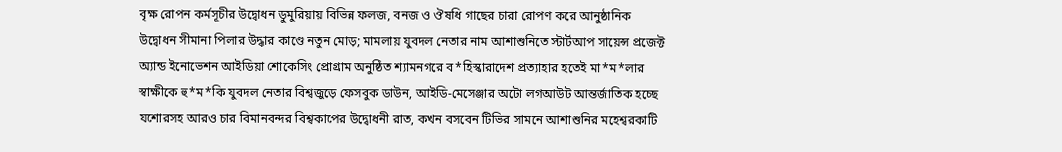বৃক্ষ রোপন কর্মসূচীর উদ্বোধন ডুমুরিয়ায় বিভিন্ন ফলজ, বনজ ও ঔষধি গাছের চারা রোপণ করে আনুষ্ঠানিক উদ্বোধন সীমানা পিলার উদ্ধার কাণ্ডে নতুন মোড়; মামলায় যুবদল নেতার নাম আশাশুনিতে স্টার্টআপ সায়েন্স প্রজেক্ট অ্যান্ড ইনোভেশন আইডিয়া শোকেসিং প্রোগ্রাম অনুষ্ঠিত শ্যামনগরে ব*হিস্কারাদেশ প্রত্যাহার হতেই মা*ম*লার স্বাক্ষীকে হু*ম*কি যুবদল নেতার বিশ্বজুড়ে ফেসবুক ডাউন, আইডি-মেসেঞ্জার অটো লগআউট আন্তর্জাতিক হচ্ছে যশোরসহ আরও চার বিমানবন্দর বিশ্বকাপের উদ্বোধনী রাত, কখন বসবেন টিভির সামনে আশাশুনির মহেশ্বরকাটি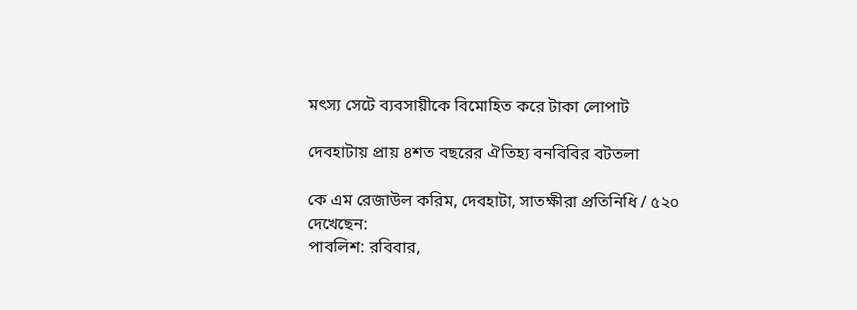মৎস্য সেটে ব্যবসায়ীকে বিমোহিত করে টাকা লোপাট

দেবহাটায় প্রায় ৪শত বছরের ঐতিহ্য বনবিবির বটতলা

কে এম রেজাউল করিম, দেবহাটা, সাতক্ষীরা প্রতিনিধি / ৫২০ দেখেছেন:
পাবলিশ: রবিবার,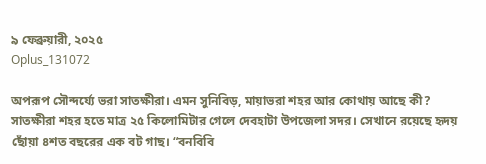৯ ফেব্রুয়ারী, ২০২৫
Oplus_131072

অপরূপ সৌন্দর্য্যে ভরা সাতক্ষীরা। এমন সুনিবিড়, মায়াভরা শহর আর কোথায় আছে কী? সাতক্ষীরা শহর হতে মাত্র ২৫ কিলোমিটার গেলে দেবহাটা উপজেলা সদর। সেখানে রয়েছে হৃদয় ছোঁয়া ৪শত বছরের এক বট গাছ। “বনবিবি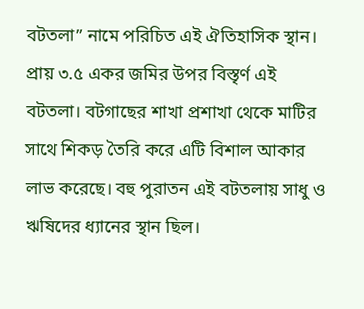বটতলা” নামে পরিচিত এই ঐতিহাসিক স্থান। প্রায় ৩.৫ একর জমির উপর বিস্তৃর্ণ এই বটতলা। বটগাছের শাখা প্রশাখা থেকে মাটির সাথে শিকড় তৈরি করে এটি বিশাল আকার লাভ করেছে। বহু পুরাতন এই বটতলায় সাধু ও ঋষিদের ধ্যানের স্থান ছিল।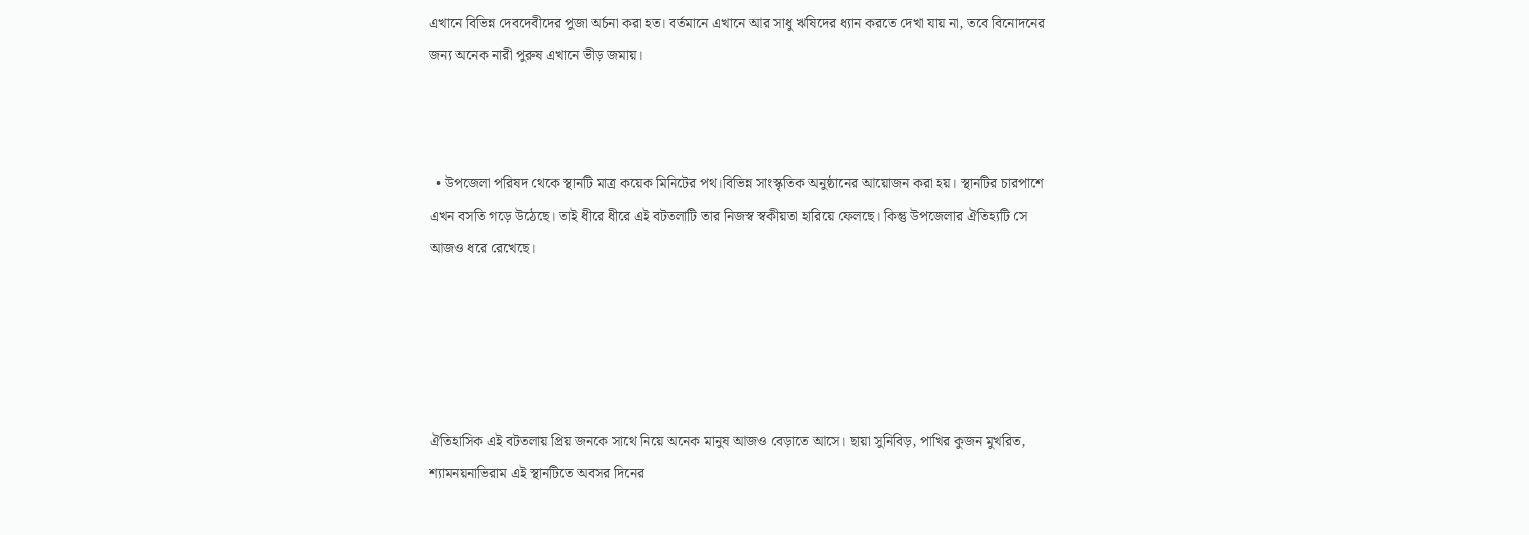এখানে বিভিন্ন দেবদেবীদের পুজা অর্চনা করা হত। বর্তমানে এখানে আর সাধু ঋষিদের ধ্যান করতে দেখা যায় না, তবে বিনোদনের জন্য অনেক নারী পুরুষ এখানে ভীড় জমায়।



  • উপজেলা পরিষদ থেকে স্থানটি মাত্র কয়েক মিনিটের পথ।বিভিন্ন সাংস্কৃতিক অনুষ্ঠানের আয়োজন করা হয়। স্থানটির চারপাশে এখন বসতি গড়ে উঠেছে। তাই ধীরে ধীরে এই বটতলাটি তার নিজস্ব স্বকীয়তা হারিয়ে ফেলছে। কিন্তু উপজেলার ঐতিহ্যটি সে আজও ধরে রেখেছে।





ঐতিহাসিক এই বটতলায় প্রিয় জনকে সাথে নিয়ে অনেক মানুষ আজও বেড়াতে আসে। ছায়া সুনিবিড়, পাখির কুজন মুখরিত, শ্যামনয়নাভিরাম এই স্থানটিতে অবসর দিনের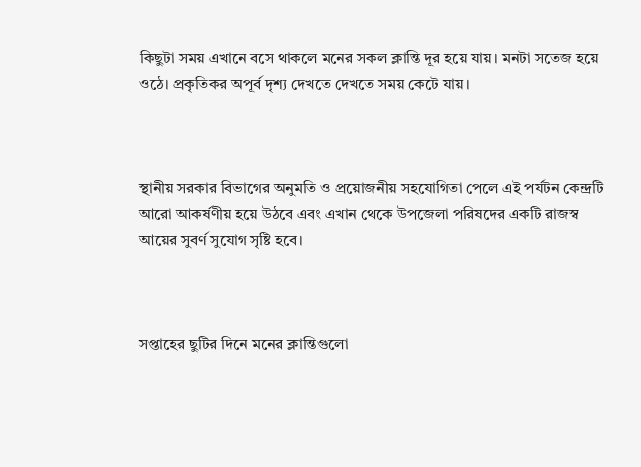কিছুটা সময় এখানে বসে থাকলে মনের সকল ক্লান্তি দূর হয়ে যায়। মনটা সতেজ হয়ে ওঠে। প্রকৃতিকর অপূর্ব দৃশ্য দেখতে দেখতে সময় কেটে যায়।



স্থানীয় সরকার বিভাগের অনুমতি ও প্রয়োজনীয় সহযোগিতা পেলে এই পর্যটন কেন্দ্রটি আরো আকর্ষণীয় হয়ে উঠবে এবং এখান থেকে উপজেলা পরিষদের একটি রাজস্ব আয়ের সুবর্ণ সুযোগ সৃষ্টি হবে।



সপ্তাহের ছুটির দিনে মনের ক্লান্তিগুলো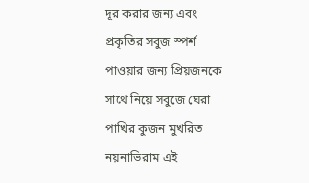দূর করার জন্য এবং প্রকৃতির সবুজ স্পর্শ পাওয়ার জন্য প্রিয়জনকে সাথে নিয়ে সবুজে ঘেরা পাখির কুজন মুখরিত নয়নাভিরাম এই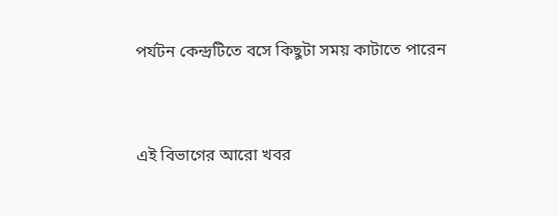পর্যটন কেন্দ্রটিতে বসে কিছুটা সময় কাটাতে পারেন


এই বিভাগের আরো খবর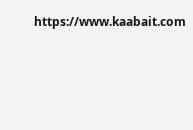https://www.kaabait.com